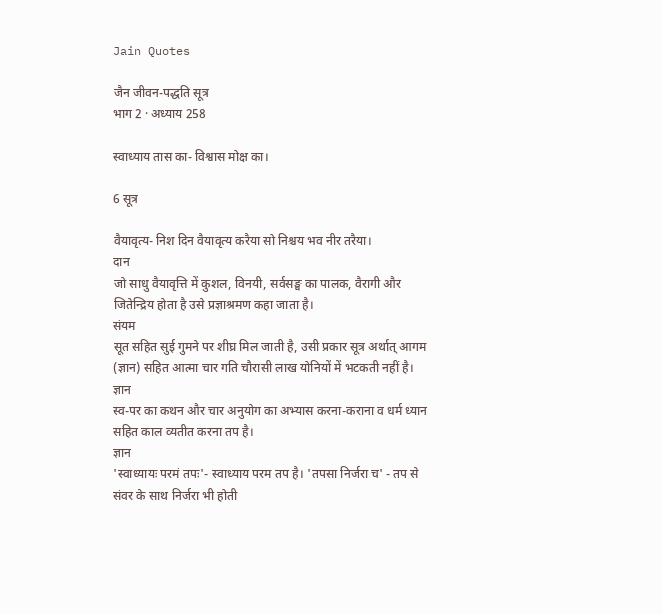Jain Quotes

जैन जीवन-पद्धति सूत्र
भाग 2 · अध्याय 258

स्वाध्याय तास का- विश्वास मोक्ष का।

6 सूत्र

वैयावृत्य- निश दिन वैयावृत्य करैया सो निश्चय भव नीर तरैया।
दान
जो साधु वैयावृत्ति में कुशल, विनयी, सर्वसङ्घ का पालक, वैरागी और जितेन्द्रिय होता है उसे प्रज्ञाश्रमण कहा जाता है।
संयम
सूत सहित सुई गुमने पर शीघ्र मिल जाती है, उसी प्रकार सूत्र अर्थात् आगम (ज्ञान) सहित आत्मा चार गति चौरासी लाख योनियों में भटकती नहीं है।
ज्ञान
स्व-पर का कथन और चार अनुयोग का अभ्यास करना-कराना व धर्म ध्यान सहित काल व्यतीत करना तप है।
ज्ञान
'स्वाध्यायः परमं तपः'- स्वाध्याय परम तप है। 'तपसा निर्जरा च' - तप से संवर के साथ निर्जरा भी होती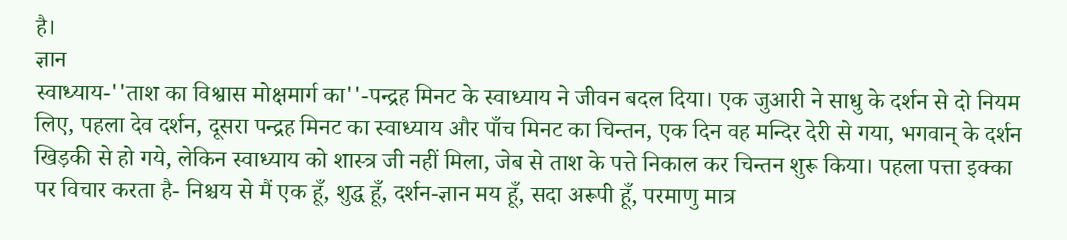है।
ज्ञान
स्वाध्याय-''ताश का विश्वास मोक्षमार्ग का''-पन्द्रह मिनट के स्वाध्याय ने जीवन बदल दिया। एक जुआरी ने साधु के दर्शन से दो नियम लिए, पहला देव दर्शन, दूसरा पन्द्रह मिनट का स्वाध्याय और पाँच मिनट का चिन्तन, एक दिन वह मन्दिर देरी से गया, भगवान् के दर्शन खिड़की से हो गये, लेकिन स्वाध्याय को शास्त्र जी नहीं मिला, जेब से ताश के पत्ते निकाल कर चिन्तन शुरू किया। पहला पत्ता इक्का पर विचार करता है- निश्चय से मैं एक हूँ, शुद्ध हूँ, दर्शन-ज्ञान मय हूँ, सदा अरूपी हूँ, परमाणु मात्र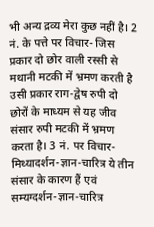भी अन्य द्रव्य मेरा कुछ नहीं है। 2 नं. के पत्ते पर विचार- जिस प्रकार दो छोर वाली रस्सी से मथानी मटकी में भ्रमण करती है उसी प्रकार राग-द्वेष रुपी दो छोरों के माध्यम से यह जीव संसार रुपी मटकी में भ्रमण करता है। 3 नं. पर विचार- मिथ्यादर्शन-ज्ञान-चारित्र ये तीन संसार के कारण हैं एवं सम्यग्दर्शन-ज्ञान-चारित्र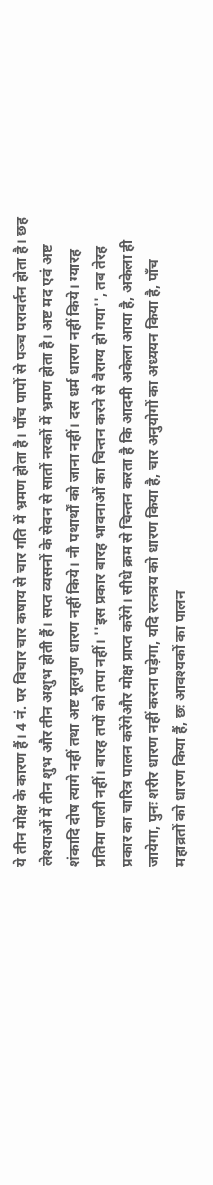ये तीन मोक्ष के कारण हैं। 4 नं. पर विचार चार कषाय से चार गति में भ्रमण होता है। पाँच पापों से पञ्च परावर्तन होता है। छह लेश्याओं में तीन शुभ और तीन अशुभ होती हैं। सप्त व्यसनों के सेवन से सातों नरकों में भ्रमण होता है। अष्ट मद एवं अष्ट शंकादि दोष त्यागे नहीं तथा अष्ट मूलगुण धारण नहीं किये। नौ पथार्थों को जाना नहीं। दस धर्म धारण नहीं किये। ग्यारह प्रतिमा पाली नहीं। बारह तपों को तपा नहीं। ''इस प्रकार बारह भावनाओं का चिन्तन करने से वैराग्य हो गया'', तब तेरह प्रकार का चारित्र पालन करेंगेऔर मोक्ष प्राप्त करेंगे। सीधे क्रम से चिन्तन करता है कि आदमी अकेला आया है, अकेला ही जायेगा, पुनः शरीर धारण नहीं करना पड़ेगा, यदि रत्नत्रय को धारण किया है, चार अनुयोगों का अध्ययन किया है, पाँच महाव्रतों को धारण किया हैं, छः आवश्यकों का पालन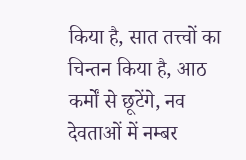किया है, सात तत्त्वों का चिन्तन किया है, आठ कर्मों से छूटेंगे, नव देवताओं में नम्बर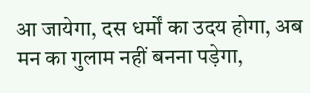आ जायेगा, दस धर्मों का उदय होगा, अब मन का गुलाम नहीं बनना पड़ेगा,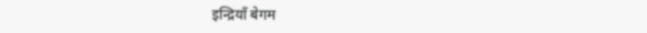इन्द्रियाँ बेगम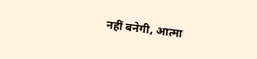नहीं बनेगी, आत्मा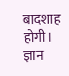बादशाह होगी।
ज्ञान